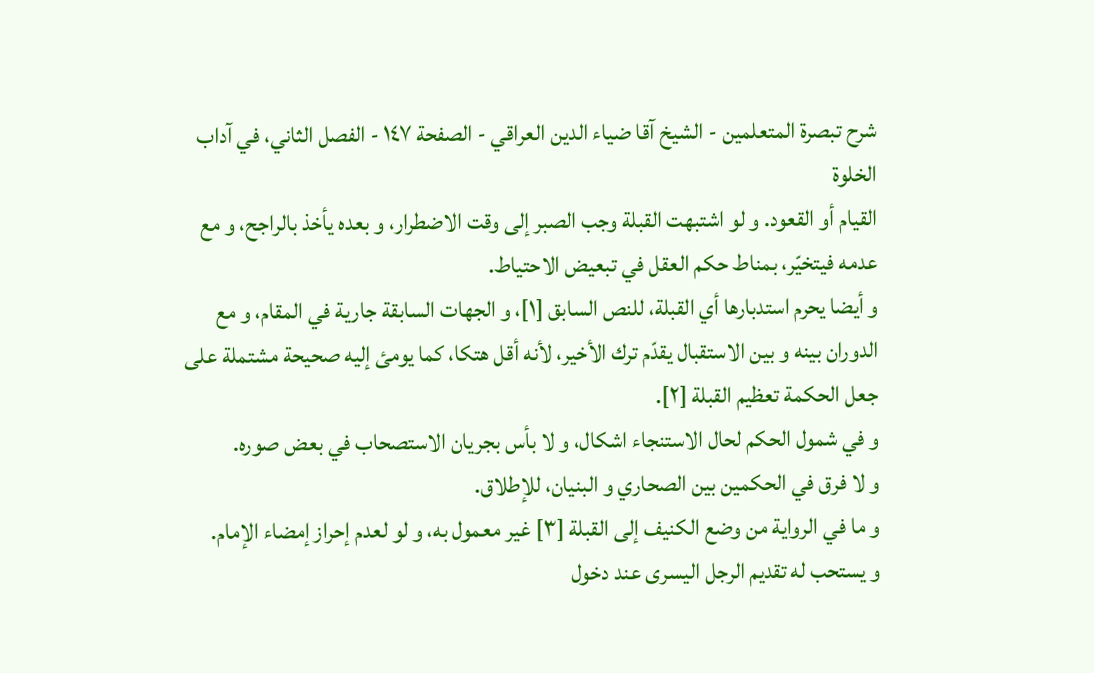شرح تبصرة المتعلمين - الشيخ آقا ضياء الدين العراقي - الصفحة ١٤٧ - الفصل الثاني، في آداب الخلوة
القيام أو القعود. و لو اشتبهت القبلة وجب الصبر إلى وقت الاضطرار، و بعده يأخذ بالراجح، و مع عدمه فيتخيّر، بمناط حكم العقل في تبعيض الاحتياط.
و أيضا يحرم استدبارها أي القبلة، للنص السابق [١]، و الجهات السابقة جارية في المقام، و مع الدوران بينه و بين الاستقبال يقدّم ترك الأخير، لأنه أقل هتكا، كما يومئ إليه صحيحة مشتملة على جعل الحكمة تعظيم القبلة [٢].
و في شمول الحكم لحال الاستنجاء اشكال، و لا بأس بجريان الاستصحاب في بعض صوره.
و لا فرق في الحكمين بين الصحاري و البنيان، للإطلاق.
و ما في الرواية من وضع الكنيف إلى القبلة [٣] غير معمول به، و لو لعدم إحراز إمضاء الإمام.
و يستحب له تقديم الرجل اليسرى عند دخول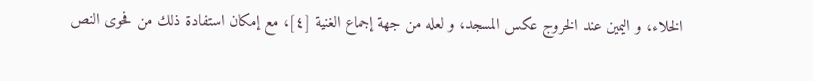الخلاء، و اليمين عند الخروج عكس المسجد، و لعله من جهة إجماع الغنية [٤]، مع إمكان استفادة ذلك من فحوى النص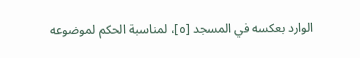الوارد بعكسه في المسجد [٥]، لمناسبة الحكم لموضوعه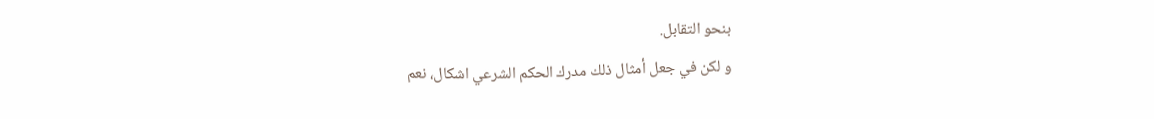بنحو التقابل.
و لكن في جعل أمثال ذلك مدرك الحكم الشرعي اشكال، نعم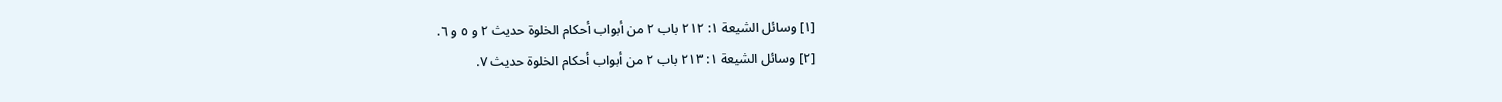[١] وسائل الشيعة ١: ٢١٢ باب ٢ من أبواب أحكام الخلوة حديث ٢ و ٥ و ٦.
[٢] وسائل الشيعة ١: ٢١٣ باب ٢ من أبواب أحكام الخلوة حديث ٧.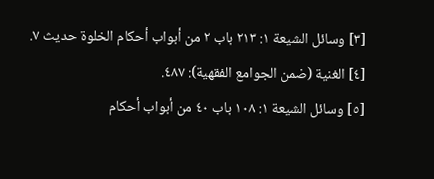[٣] وسائل الشيعة ١: ٢١٣ باب ٢ من أبواب أحكام الخلوة حديث ٧.
[٤] الغنية (ضمن الجوامع الفقهية): ٤٨٧.
[٥] وسائل الشيعة ١: ١٠٨ باب ٤٠ من أبواب أحكام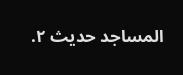المساجد حديث ٢.